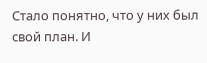Стало понятно, что у них был свой план. И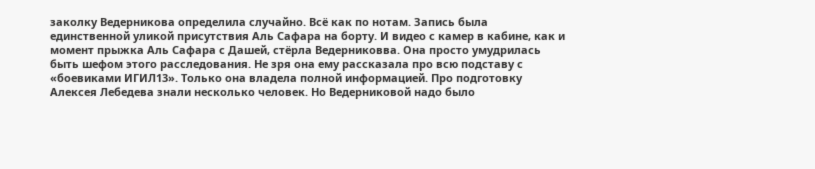заколку Ведерникова определила случайно. Всё как по нотам. Запись была единственной уликой присутствия Аль Сафара на борту. И видео с камер в кабине, как и момент прыжка Аль Сафара с Дашей, стёрла Ведерниковва. Она просто умудрилась быть шефом этого расследования. Не зря она ему рассказала про всю подставу с «боевиками ИГИЛ13». Только она владела полной информацией. Про подготовку Алексея Лебедева знали несколько человек. Но Ведерниковой надо было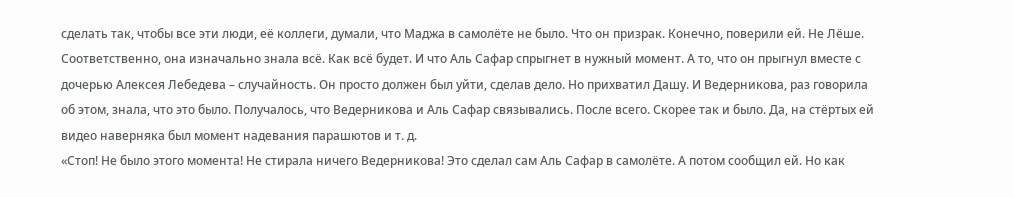сделать так, чтобы все эти люди, её коллеги, думали, что Маджа в самолёте не было. Что он призрак. Конечно, поверили ей. Не Лёше. Соответственно, она изначально знала всё. Как всё будет. И что Аль Сафар спрыгнет в нужный момент. А то, что он прыгнул вместе с дочерью Алексея Лебедева – случайность. Он просто должен был уйти, сделав дело. Но прихватил Дашу. И Ведерникова, раз говорила об этом, знала, что это было. Получалось, что Ведерникова и Аль Сафар связывались. После всего. Скорее так и было. Да, на стёртых ей видео наверняка был момент надевания парашютов и т. д.
«Стоп! Не было этого момента! Не стирала ничего Ведерникова! Это сделал сам Аль Сафар в самолёте. А потом сообщил ей. Но как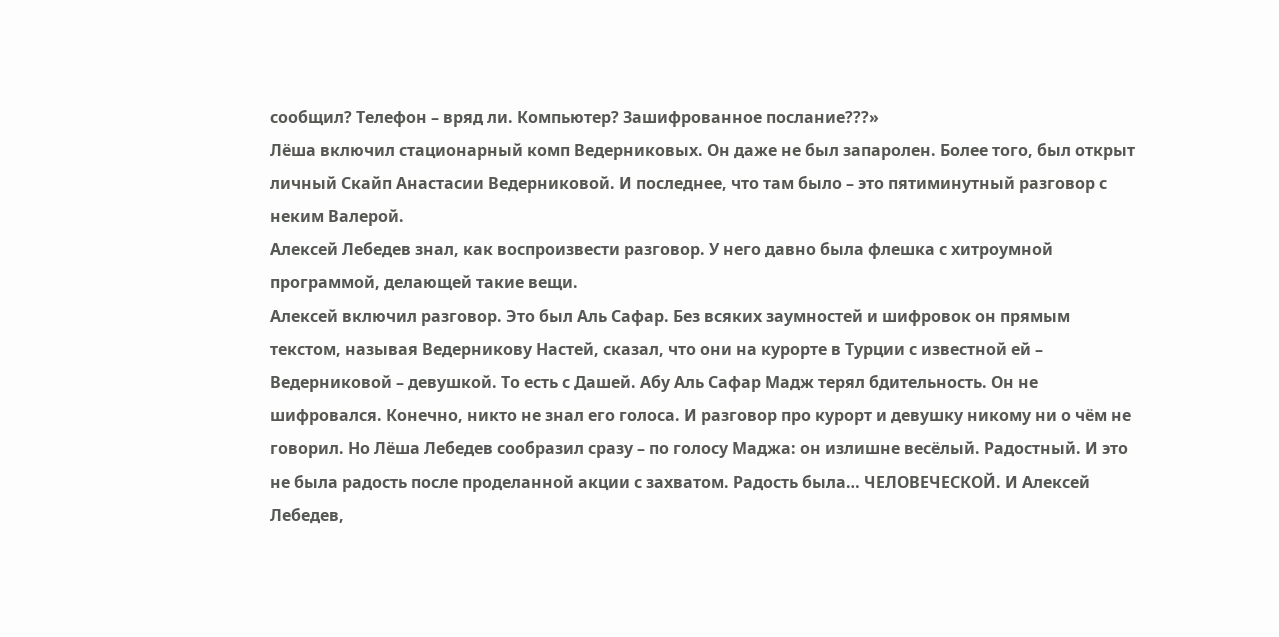сообщил? Телефон – вряд ли. Компьютер? Зашифрованное послание???»
Лёша включил стационарный комп Ведерниковых. Он даже не был запаролен. Более того, был открыт личный Скайп Анастасии Ведерниковой. И последнее, что там было – это пятиминутный разговор с неким Валерой.
Алексей Лебедев знал, как воспроизвести разговор. У него давно была флешка с хитроумной программой, делающей такие вещи.
Алексей включил разговор. Это был Аль Сафар. Без всяких заумностей и шифровок он прямым текстом, называя Ведерникову Настей, сказал, что они на курорте в Турции с известной ей – Ведерниковой – девушкой. То есть с Дашей. Абу Аль Сафар Мадж терял бдительность. Он не шифровался. Конечно, никто не знал его голоса. И разговор про курорт и девушку никому ни о чём не говорил. Но Лёша Лебедев сообразил сразу – по голосу Маджа: он излишне весёлый. Радостный. И это не была радость после проделанной акции с захватом. Радость была… ЧЕЛОВЕЧЕСКОЙ. И Алексей Лебедев,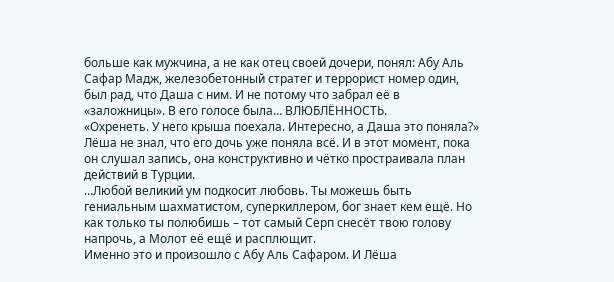больше как мужчина, а не как отец своей дочери, понял: Абу Аль Сафар Мадж, железобетонный стратег и террорист номер один, был рад, что Даша с ним. И не потому что забрал её в «заложницы». В его голосе была… ВЛЮБЛЁННОСТЬ.
«Охренеть. У него крыша поехала. Интересно, а Даша это поняла?»
Лёша не знал, что его дочь уже поняла всё. И в этот момент, пока он слушал запись, она конструктивно и чётко простраивала план действий в Турции.
…Любой великий ум подкосит любовь. Ты можешь быть гениальным шахматистом, суперкиллером, бог знает кем ещё. Но как только ты полюбишь – тот самый Серп снесёт твою голову напрочь, а Молот её ещё и расплющит.
Именно это и произошло с Абу Аль Сафаром. И Лёша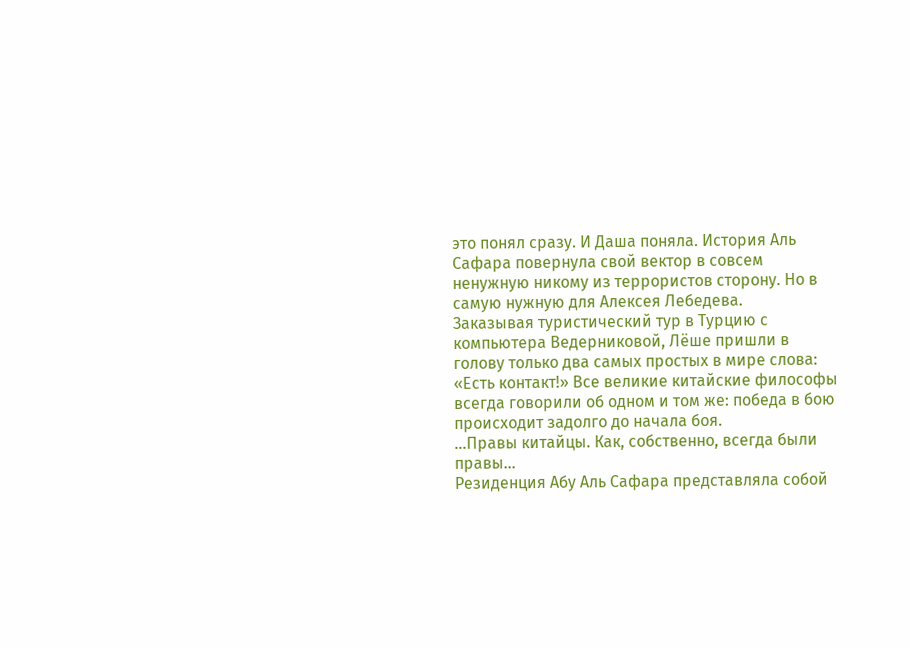это понял сразу. И Даша поняла. История Аль Сафара повернула свой вектор в совсем ненужную никому из террористов сторону. Но в самую нужную для Алексея Лебедева.
Заказывая туристический тур в Турцию с компьютера Ведерниковой, Лёше пришли в голову только два самых простых в мире слова: «Есть контакт!» Все великие китайские философы всегда говорили об одном и том же: победа в бою происходит задолго до начала боя.
…Правы китайцы. Как, собственно, всегда были правы…
Резиденция Абу Аль Сафара представляла собой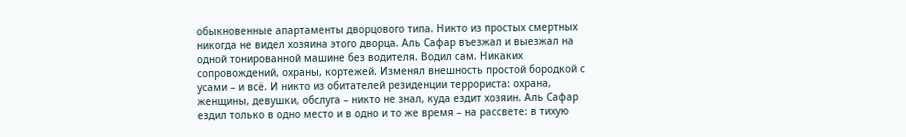обыкновенные апартаменты дворцового типа. Никто из простых смертных никогда не видел хозяина этого дворца. Аль Сафар въезжал и выезжал на одной тонированной машине без водителя. Водил сам. Никаких сопровождений, охраны, кортежей. Изменял внешность простой бородкой с усами – и всё. И никто из обитателей резиденции террориста: охрана, женщины, девушки, обслуга – никто не знал, куда ездит хозяин. Аль Сафар ездил только в одно место и в одно и то же время – на рассвете: в тихую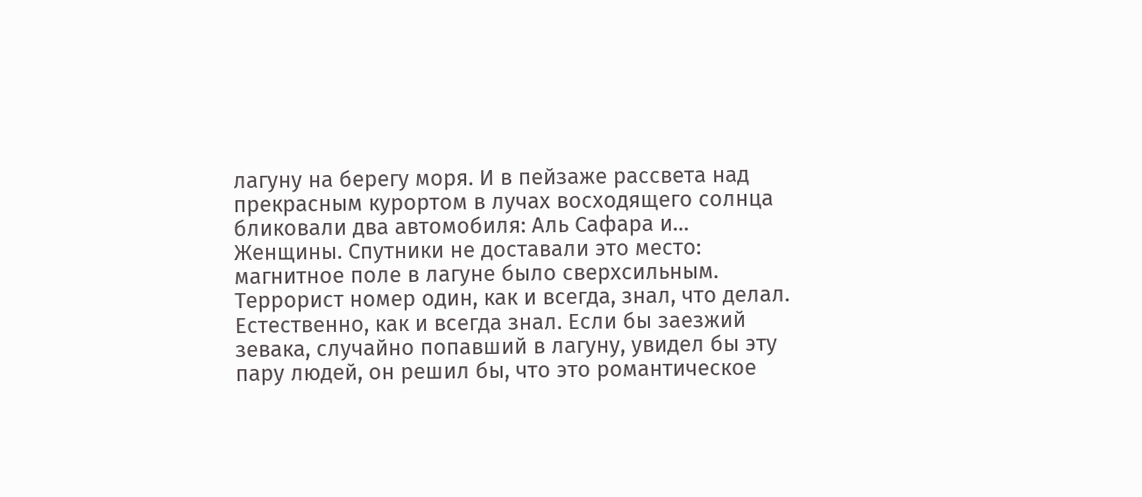лагуну на берегу моря. И в пейзаже рассвета над прекрасным курортом в лучах восходящего солнца бликовали два автомобиля: Аль Сафара и… Женщины. Спутники не доставали это место: магнитное поле в лагуне было сверхсильным. Террорист номер один, как и всегда, знал, что делал. Естественно, как и всегда знал. Если бы заезжий зевака, случайно попавший в лагуну, увидел бы эту пару людей, он решил бы, что это романтическое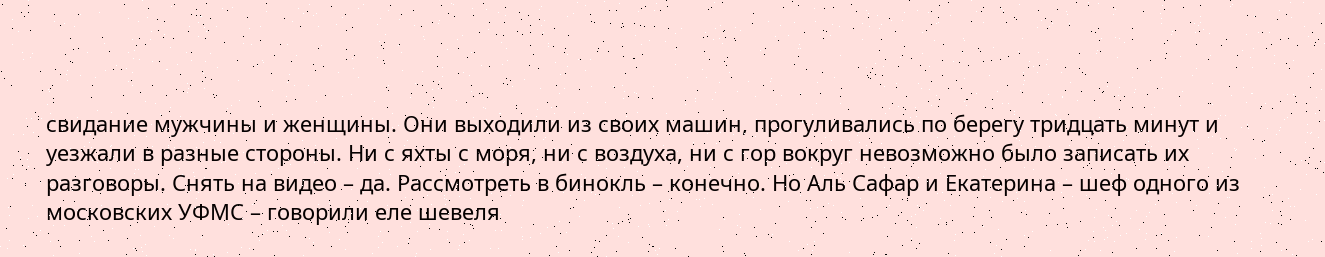свидание мужчины и женщины. Они выходили из своих машин, прогуливались по берегу тридцать минут и уезжали в разные стороны. Ни с яхты с моря, ни с воздуха, ни с гор вокруг невозможно было записать их разговоры. Снять на видео – да. Рассмотреть в бинокль – конечно. Но Аль Сафар и Екатерина – шеф одного из московских УФМС – говорили еле шевеля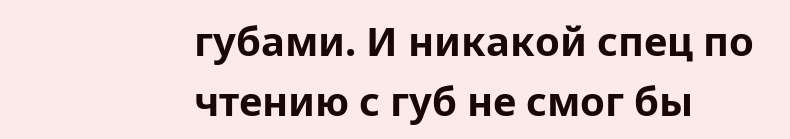губами. И никакой спец по чтению с губ не смог бы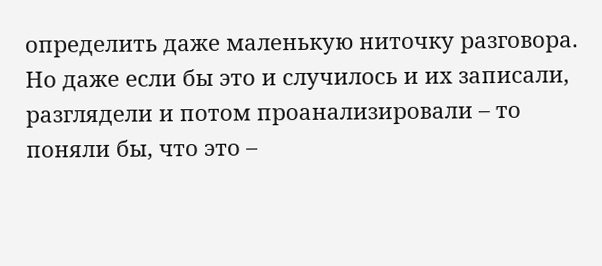определить даже маленькую ниточку разговора.
Но даже если бы это и случилось и их записали, разглядели и потом проанализировали – то поняли бы, что это –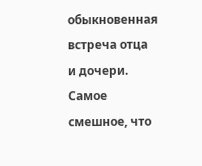обыкновенная встреча отца и дочери. Самое смешное, что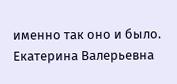именно так оно и было. Екатерина Валерьевна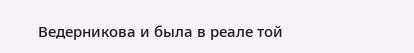Ведерникова и была в реале той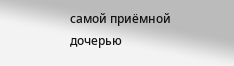самой приёмной дочерью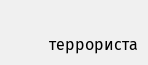террориста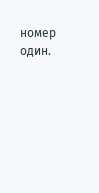номер один.